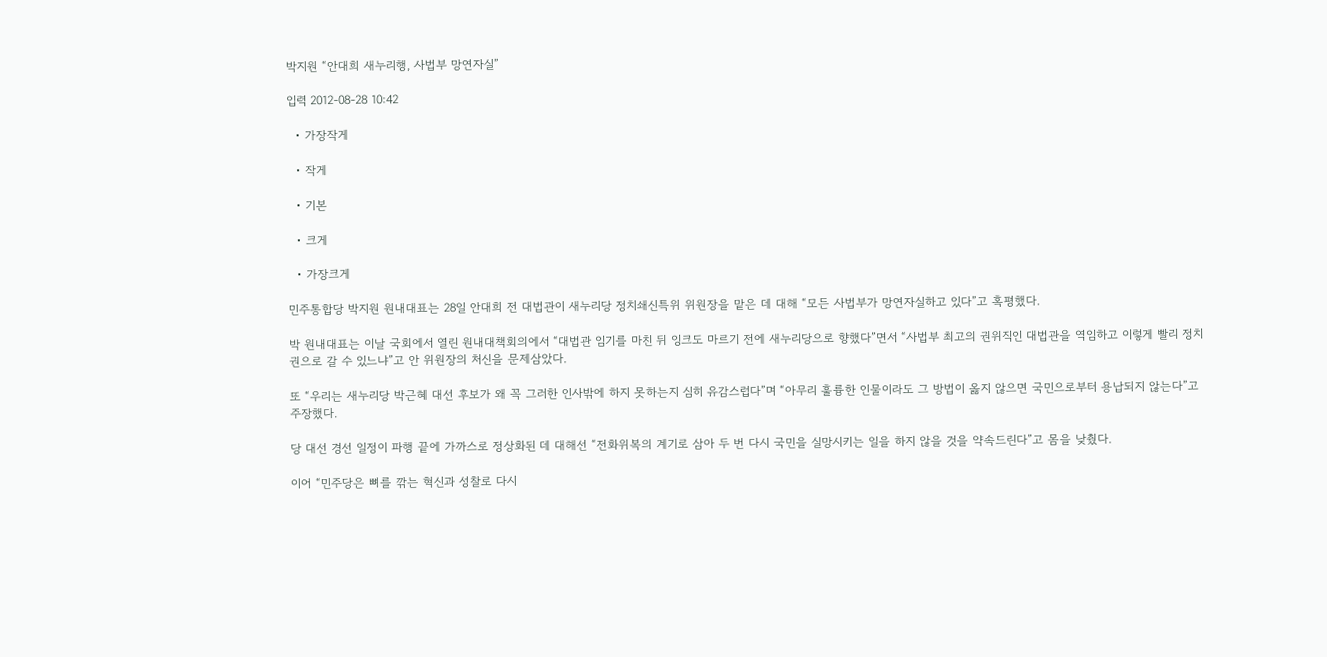박지원 “안대희 새누리행, 사법부 망연자실”

입력 2012-08-28 10:42

  • 가장작게

  • 작게

  • 기본

  • 크게

  • 가장크게

민주통합당 박지원 원내대표는 28일 안대희 전 대법관이 새누리당 정치쇄신특위 위원장을 맡은 데 대해 “모든 사법부가 망연자실하고 있다”고 혹평했다.

박 원내대표는 이날 국회에서 열린 원내대책회의에서 “대법관 임기를 마친 뒤 잉크도 마르기 전에 새누리당으로 향했다”면서 “사법부 최고의 권위직인 대법관을 역임하고 이렇게 빨리 정치권으로 갈 수 있느냐”고 안 위원장의 처신을 문제삼았다.

또 “우리는 새누리당 박근혜 대선 후보가 왜 꼭 그러한 인사밖에 하지 못하는지 심히 유감스럽다”며 “아무리 훌륭한 인물이라도 그 방법이 옳지 않으면 국민으로부터 용납되지 않는다”고 주장했다.

당 대선 경선 일정이 파행 끝에 가까스로 정상화된 데 대해선 “전화위복의 계기로 삼아 두 번 다시 국민을 실망시키는 일을 하지 않을 것을 약속드린다”고 몸을 낮췄다.

이어 “민주당은 뼈를 깎는 혁신과 성찰로 다시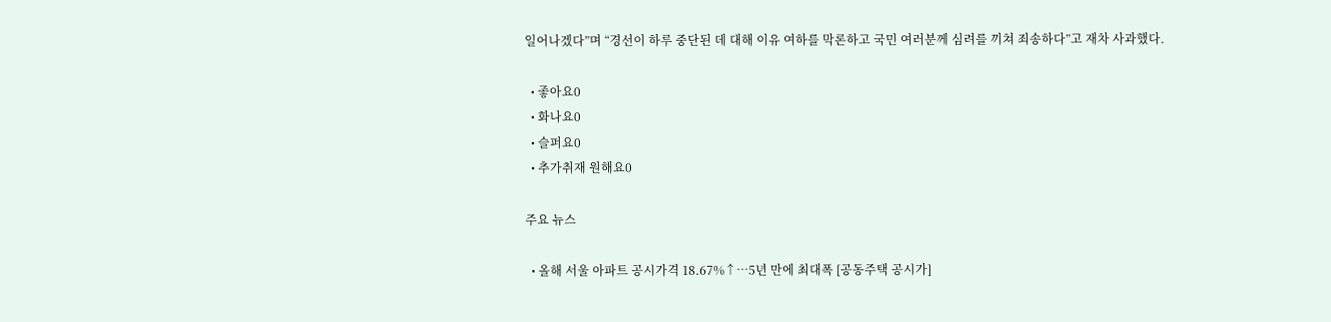일어나겠다”며 “경선이 하루 중단된 데 대해 이유 여하를 막론하고 국민 여러분께 심려를 끼쳐 죄송하다”고 재차 사과했다.

  • 좋아요0
  • 화나요0
  • 슬퍼요0
  • 추가취재 원해요0

주요 뉴스

  • 올해 서울 아파트 공시가격 18.67%↑…5년 만에 최대폭 [공동주택 공시가]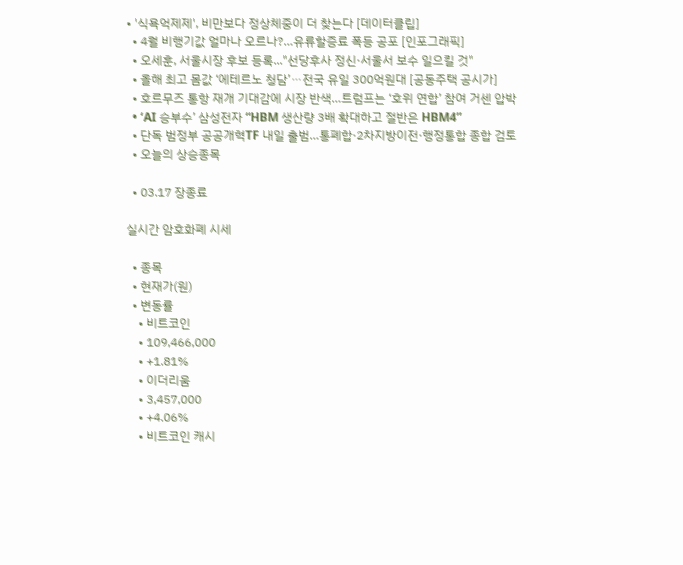• '식욕억제제', 비만보다 정상체중이 더 찾는다 [데이터클립]
  • 4월 비행기값 얼마나 오르나?…유류할증료 폭등 공포 [인포그래픽]
  • 오세훈, 서울시장 후보 등록..."선당후사 정신·서울서 보수 일으킬 것"
  • 올해 최고 몸값 ‘에테르노 청담’⋯전국 유일 300억원대 [공동주택 공시가]
  • 호르무즈 통항 재개 기대감에 시장 반색…트럼프는 ‘호위 연합’ 참여 거센 압박
  • ‘AI 승부수’ 삼성전자 “HBM 생산량 3배 확대하고 절반은 HBM4”
  • 단독 범정부 공공개혁TF 내일 출범…통폐합·2차지방이전·행정통합 종합 검토
  • 오늘의 상승종목

  • 03.17 장종료

실시간 암호화폐 시세

  • 종목
  • 현재가(원)
  • 변동률
    • 비트코인
    • 109,466,000
    • +1.81%
    • 이더리움
    • 3,457,000
    • +4.06%
    • 비트코인 캐시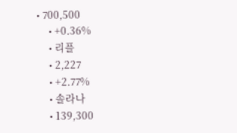• 700,500
    • +0.36%
    • 리플
    • 2,227
    • +2.77%
    • 솔라나
    • 139,300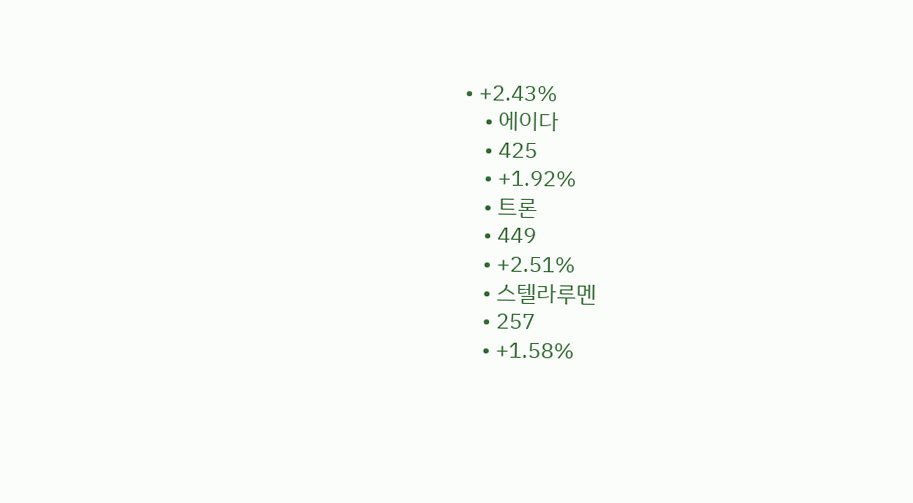• +2.43%
    • 에이다
    • 425
    • +1.92%
    • 트론
    • 449
    • +2.51%
    • 스텔라루멘
    • 257
    • +1.58%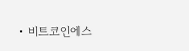• 비트코인에스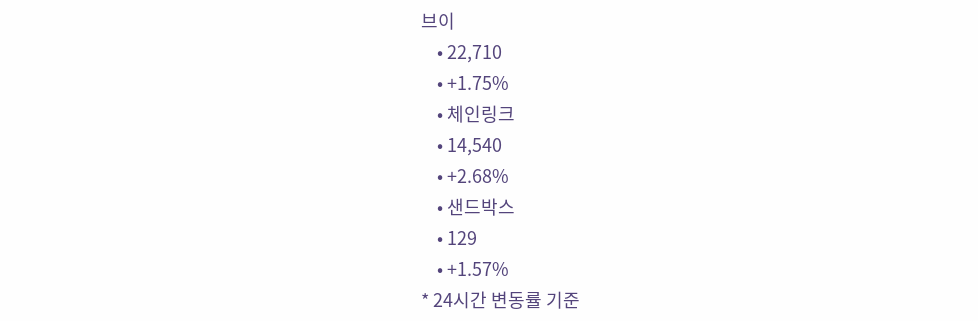브이
    • 22,710
    • +1.75%
    • 체인링크
    • 14,540
    • +2.68%
    • 샌드박스
    • 129
    • +1.57%
* 24시간 변동률 기준